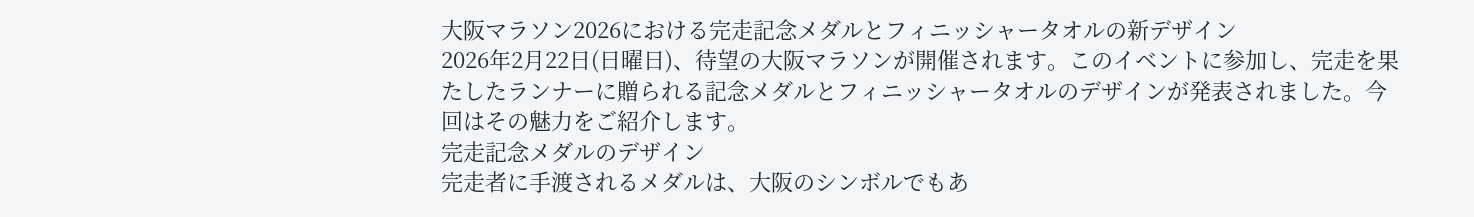大阪マラソン2026における完走記念メダルとフィニッシャータオルの新デザイン
2026年2月22日(日曜日)、待望の大阪マラソンが開催されます。このイベントに参加し、完走を果たしたランナーに贈られる記念メダルとフィニッシャータオルのデザインが発表されました。今回はその魅力をご紹介します。
完走記念メダルのデザイン
完走者に手渡されるメダルは、大阪のシンボルでもあ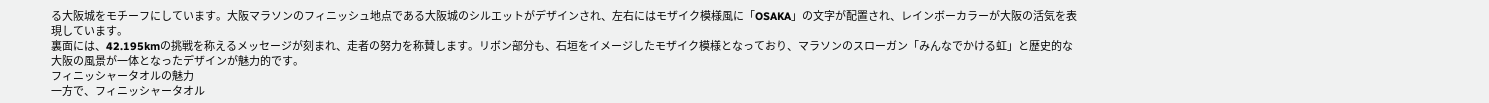る大阪城をモチーフにしています。大阪マラソンのフィニッシュ地点である大阪城のシルエットがデザインされ、左右にはモザイク模様風に「OSAKA」の文字が配置され、レインボーカラーが大阪の活気を表現しています。
裏面には、42.195kmの挑戦を称えるメッセージが刻まれ、走者の努力を称賛します。リボン部分も、石垣をイメージしたモザイク模様となっており、マラソンのスローガン「みんなでかける虹」と歴史的な大阪の風景が一体となったデザインが魅力的です。
フィニッシャータオルの魅力
一方で、フィニッシャータオル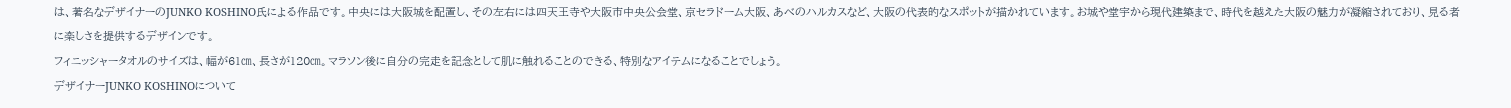は、著名なデザイナーのJUNKO KOSHINO氏による作品です。中央には大阪城を配置し、その左右には四天王寺や大阪市中央公会堂、京セラドーム大阪、あべのハルカスなど、大阪の代表的なスポットが描かれています。お城や堂宇から現代建築まで、時代を越えた大阪の魅力が凝縮されており、見る者に楽しさを提供するデザインです。
フィニッシャータオルのサイズは、幅が61㎝、長さが120㎝。マラソン後に自分の完走を記念として肌に触れることのできる、特別なアイテムになることでしょう。
デザイナーJUNKO KOSHINOについて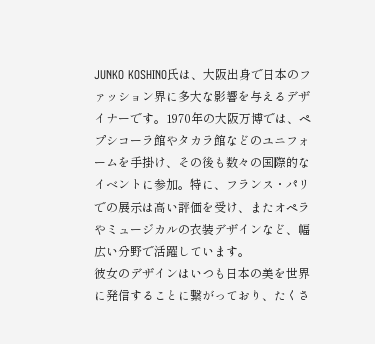JUNKO KOSHINO氏は、大阪出身で日本のファッション界に多大な影響を与えるデザイナーです。1970年の大阪万博では、ペプシコーラ館やタカラ館などのユニフォームを手掛け、その後も数々の国際的なイベントに参加。特に、フランス・パリでの展示は高い評価を受け、またオペラやミュージカルの衣装デザインなど、幅広い分野で活躍しています。
彼女のデザインはいつも日本の美を世界に発信することに繋がっており、たくさ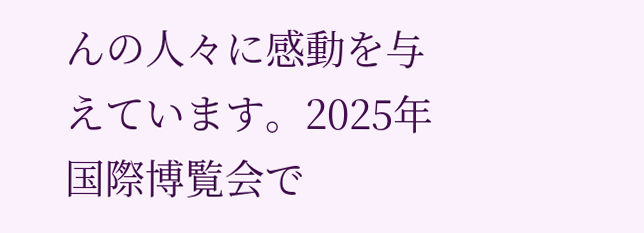んの人々に感動を与えています。2025年国際博覧会で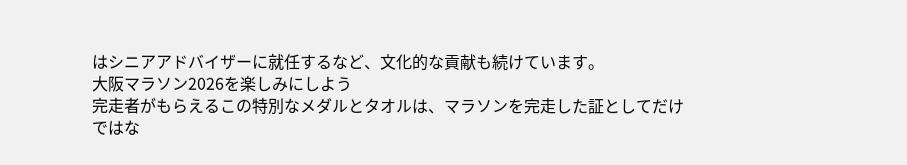はシニアアドバイザーに就任するなど、文化的な貢献も続けています。
大阪マラソン2026を楽しみにしよう
完走者がもらえるこの特別なメダルとタオルは、マラソンを完走した証としてだけではな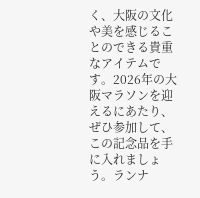く、大阪の文化や美を感じることのできる貴重なアイテムです。2026年の大阪マラソンを迎えるにあたり、ぜひ参加して、この記念品を手に入れましょう。ランナ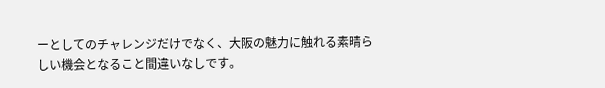ーとしてのチャレンジだけでなく、大阪の魅力に触れる素晴らしい機会となること間違いなしです。